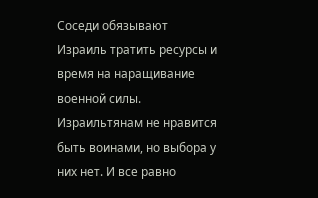Соседи обязывают Израиль тратить ресурсы и время на наращивание военной силы. Израильтянам не нравится быть воинами, но выбора у них нет. И все равно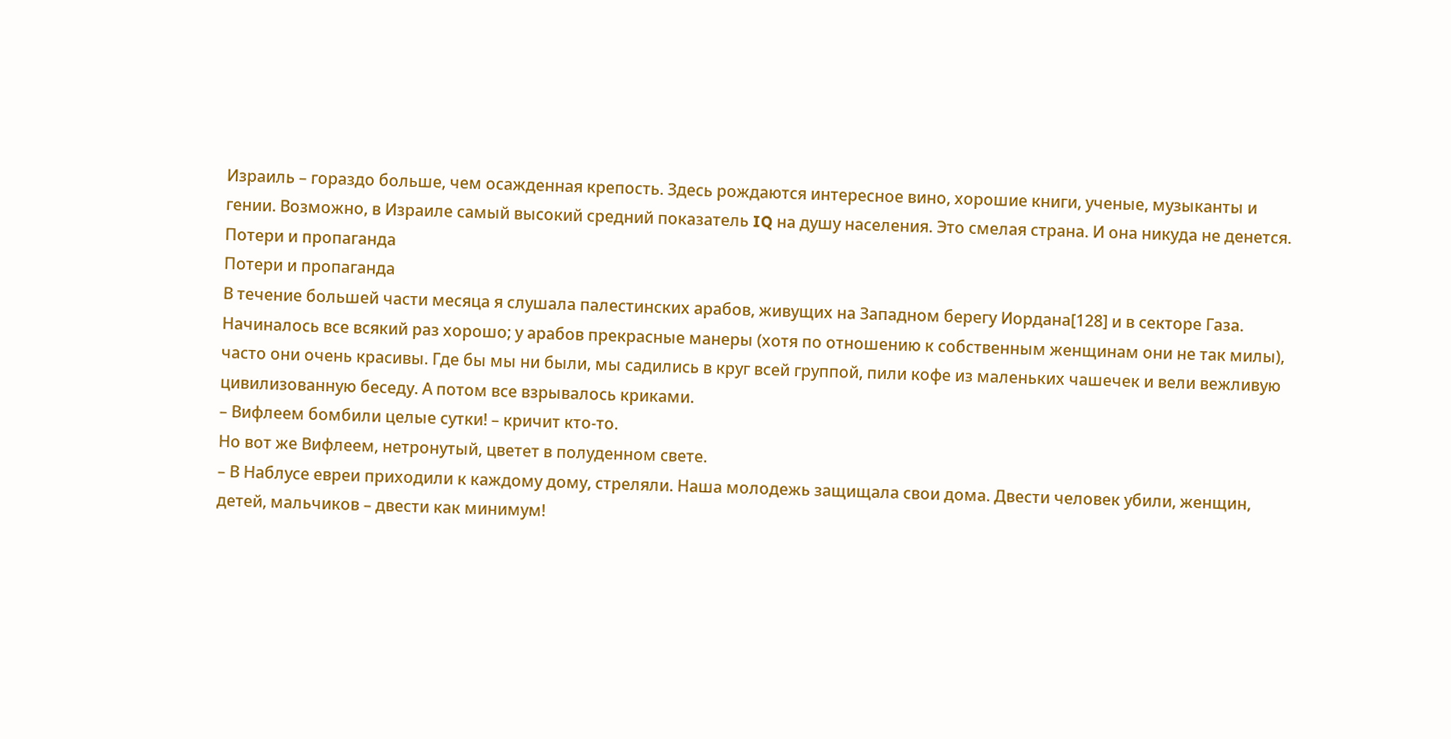Израиль – гораздо больше, чем осажденная крепость. Здесь рождаются интересное вино, хорошие книги, ученые, музыканты и гении. Возможно, в Израиле самый высокий средний показатель IQ на душу населения. Это смелая страна. И она никуда не денется.
Потери и пропаганда
Потери и пропаганда
В течение большей части месяца я слушала палестинских арабов, живущих на Западном берегу Иордана[128] и в секторе Газа. Начиналось все всякий раз хорошо; у арабов прекрасные манеры (хотя по отношению к собственным женщинам они не так милы), часто они очень красивы. Где бы мы ни были, мы садились в круг всей группой, пили кофе из маленьких чашечек и вели вежливую цивилизованную беседу. А потом все взрывалось криками.
– Вифлеем бомбили целые сутки! – кричит кто-то.
Но вот же Вифлеем, нетронутый, цветет в полуденном свете.
– В Наблусе евреи приходили к каждому дому, стреляли. Наша молодежь защищала свои дома. Двести человек убили, женщин, детей, мальчиков – двести как минимум!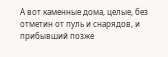А вот каменные дома, целые, без отметин от пуль и снарядов, и прибывший позже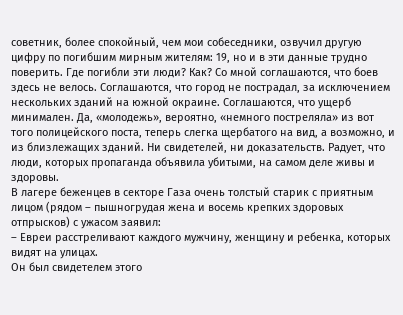советник, более спокойный, чем мои собеседники, озвучил другую цифру по погибшим мирным жителям: 19, но и в эти данные трудно поверить. Где погибли эти люди? Как? Со мной соглашаются, что боев здесь не велось. Соглашаются, что город не пострадал, за исключением нескольких зданий на южной окраине. Соглашаются, что ущерб минимален. Да, «молодежь», вероятно, «немного постреляла» из вот того полицейского поста, теперь слегка щербатого на вид, а возможно, и из близлежащих зданий. Ни свидетелей, ни доказательств. Радует, что люди, которых пропаганда объявила убитыми, на самом деле живы и здоровы.
В лагере беженцев в секторе Газа очень толстый старик с приятным лицом (рядом – пышногрудая жена и восемь крепких здоровых отпрысков) с ужасом заявил:
– Евреи расстреливают каждого мужчину, женщину и ребенка, которых видят на улицах.
Он был свидетелем этого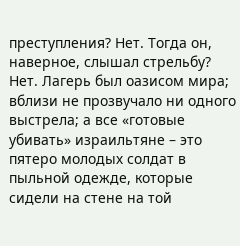преступления? Нет. Тогда он, наверное, слышал стрельбу? Нет. Лагерь был оазисом мира; вблизи не прозвучало ни одного выстрела; а все «готовые убивать» израильтяне – это пятеро молодых солдат в пыльной одежде, которые сидели на стене на той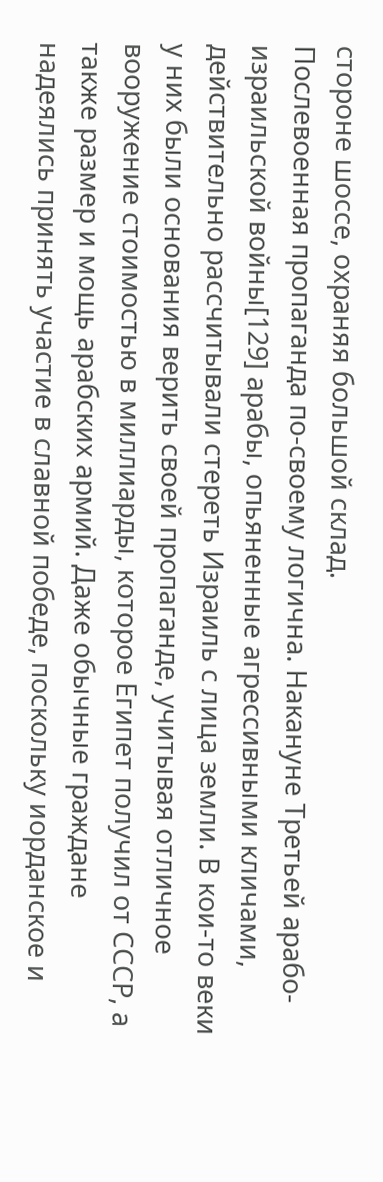стороне шоссе, охраняя большой склад.
Послевоенная пропаганда по-своему логична. Накануне Третьей арабо-израильской войны[129] арабы, опьяненные агрессивными кличами, действительно рассчитывали стереть Израиль с лица земли. В кои-то веки у них были основания верить своей пропаганде, учитывая отличное вооружение стоимостью в миллиарды, которое Египет получил от СССР, а также размер и мощь арабских армий. Даже обычные граждане надеялись принять участие в славной победе, поскольку иорданское и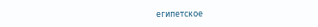египетское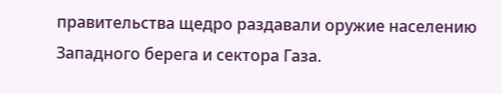правительства щедро раздавали оружие населению Западного берега и сектора Газа.